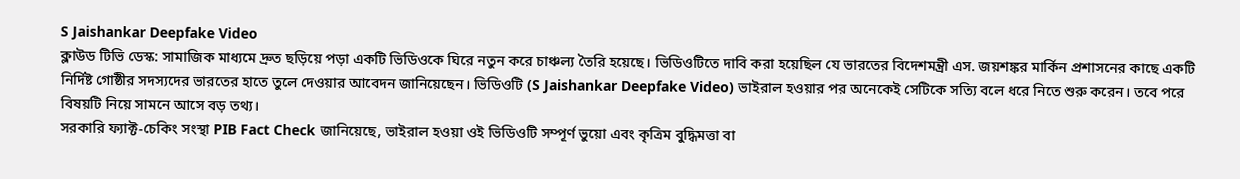S Jaishankar Deepfake Video
ক্লাউড টিভি ডেস্ক: সামাজিক মাধ্যমে দ্রুত ছড়িয়ে পড়া একটি ভিডিওকে ঘিরে নতুন করে চাঞ্চল্য তৈরি হয়েছে। ভিডিওটিতে দাবি করা হয়েছিল যে ভারতের বিদেশমন্ত্রী এস. জয়শঙ্কর মার্কিন প্রশাসনের কাছে একটি নির্দিষ্ট গোষ্ঠীর সদস্যদের ভারতের হাতে তুলে দেওয়ার আবেদন জানিয়েছেন। ভিডিওটি (S Jaishankar Deepfake Video) ভাইরাল হওয়ার পর অনেকেই সেটিকে সত্যি বলে ধরে নিতে শুরু করেন। তবে পরে বিষয়টি নিয়ে সামনে আসে বড় তথ্য।
সরকারি ফ্যাক্ট-চেকিং সংস্থা PIB Fact Check জানিয়েছে, ভাইরাল হওয়া ওই ভিডিওটি সম্পূর্ণ ভুয়ো এবং কৃত্রিম বুদ্ধিমত্তা বা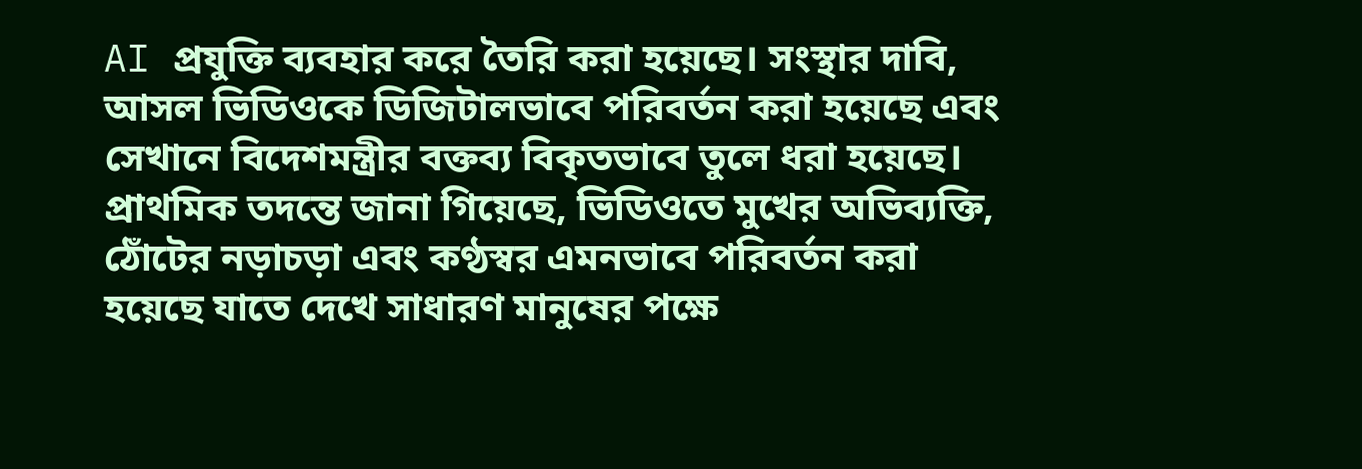AI প্রযুক্তি ব্যবহার করে তৈরি করা হয়েছে। সংস্থার দাবি, আসল ভিডিওকে ডিজিটালভাবে পরিবর্তন করা হয়েছে এবং সেখানে বিদেশমন্ত্রীর বক্তব্য বিকৃতভাবে তুলে ধরা হয়েছে।
প্রাথমিক তদন্তে জানা গিয়েছে, ভিডিওতে মুখের অভিব্যক্তি, ঠোঁটের নড়াচড়া এবং কণ্ঠস্বর এমনভাবে পরিবর্তন করা হয়েছে যাতে দেখে সাধারণ মানুষের পক্ষে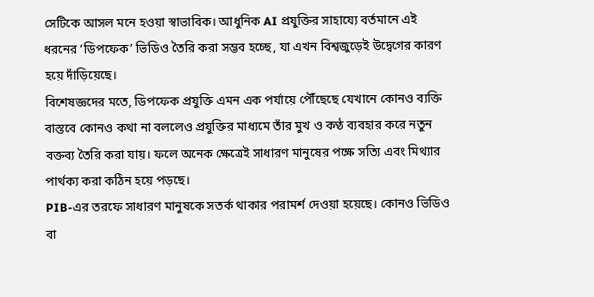সেটিকে আসল মনে হওয়া স্বাভাবিক। আধুনিক AI প্রযুক্তির সাহায্যে বর্তমানে এই ধরনের ‘ডিপফেক’ ভিডিও তৈরি করা সম্ভব হচ্ছে, যা এখন বিশ্বজুড়েই উদ্বেগের কারণ হয়ে দাঁড়িয়েছে।
বিশেষজ্ঞদের মতে, ডিপফেক প্রযুক্তি এমন এক পর্যায়ে পৌঁছেছে যেখানে কোনও ব্যক্তি বাস্তবে কোনও কথা না বললেও প্রযুক্তির মাধ্যমে তাঁর মুখ ও কণ্ঠ ব্যবহার করে নতুন বক্তব্য তৈরি করা যায়। ফলে অনেক ক্ষেত্রেই সাধারণ মানুষের পক্ষে সত্যি এবং মিথ্যার পার্থক্য করা কঠিন হয়ে পড়ছে।
PIB-এর তরফে সাধারণ মানুষকে সতর্ক থাকার পরামর্শ দেওয়া হয়েছে। কোনও ভিডিও বা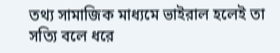তথ্য সামাজিক মাধ্যমে ভাইরাল হলেই তা সত্যি বলে ধরে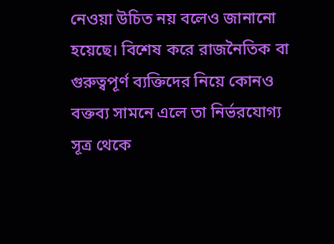নেওয়া উচিত নয় বলেও জানানো হয়েছে। বিশেষ করে রাজনৈতিক বা গুরুত্বপূর্ণ ব্যক্তিদের নিয়ে কোনও বক্তব্য সামনে এলে তা নির্ভরযোগ্য সূত্র থেকে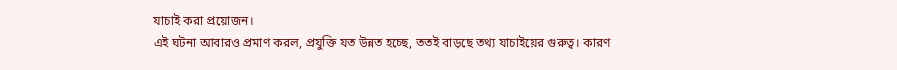যাচাই করা প্রয়োজন।
এই ঘটনা আবারও প্রমাণ করল, প্রযুক্তি যত উন্নত হচ্ছে, ততই বাড়ছে তথ্য যাচাইয়ের গুরুত্ব। কারণ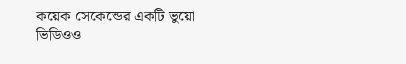কয়েক সেকেন্ডের একটি ভুয়ো ভিডিওও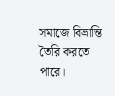সমাজে বিভ্রান্তি তৈরি করতে পারে।